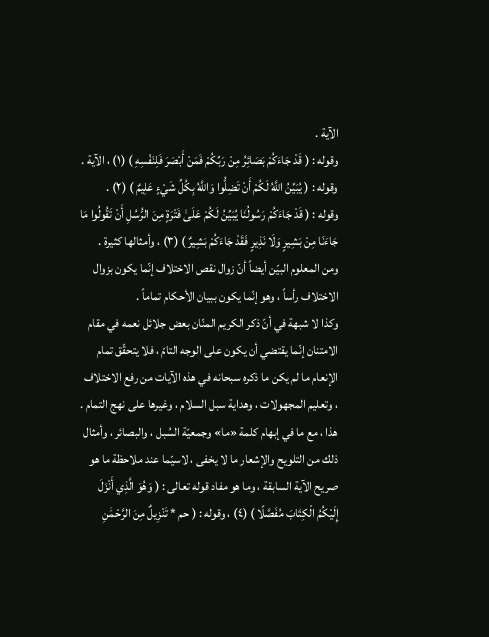الآية .
وقوله : ( قَدْ جَاءَكُمْ بَصَائِرُ مِنْ رَبِّكُمْ فَمَنْ أَبْصَرَ فَلِنَفْسِهِ ) (١) ، الآية .
وقوله : ( يُبَيِّنُ اللَّهُ لَكُمْ أَنْ تَضِلُّوا وَاللَّهُ بِكُلِّ شَيْءٍ عَلِيمٌ ) (٢) .
وقوله : ( قَدْ جَاءَكُمْ رَسُولُنَا يُبَيِّنُ لَكُمْ عَلَىٰ فَتْرَةٍ مِنَ الرُّسُلِ أَنْ تَقُولُوا مَا جَاءَنَا مِنْ بَشِيرٍ وَلَا نَذِيرٍ فَقَدْ جَاءَكُمْ بَشِيرٌ ) (٣) ، وأمثالها كثيرة .
ومن المعلوم البيّن أيضاً أنّ زوال نقص الاختلاف إنّما يكون بزوال الاختلاف رأساً ، وهو إنّما يكون ببيان الأحكام تماماً .
وكذا لا شبهة في أنّ ذكر الكريم المنّان بعض جلائل نعمه في مقام الامتنان إنّما يقتضي أن يكون على الوجه التامّ ، فلا يتحقّق تمام الإنعام ما لم يكن ما ذكره سبحانه في هذه الآيات من رفع الاختلاف ، وتعليم المجهولات ، وهداية سبل السلام ، وغيرها على نهج التمام . هذا ، مع ما في إبهام كلمة «ما» وجمعيّة السُبل ، والبصائر ، وأمثال ذلك من التلويح والإشعار ما لا يخفى ، لاسيّما عند ملاحظة ما هو صريح الآية السابقة ، وما هو مفاد قوله تعالى : ( وَهُوَ الَّذِي أَنْزَلَ إِلَيْكُمُ الْكِتَابَ مُفَصَّلًا ) (٤) ، وقوله : ( حم * تَنْزِيلٌ مِنَ الرَّحْمَٰنِ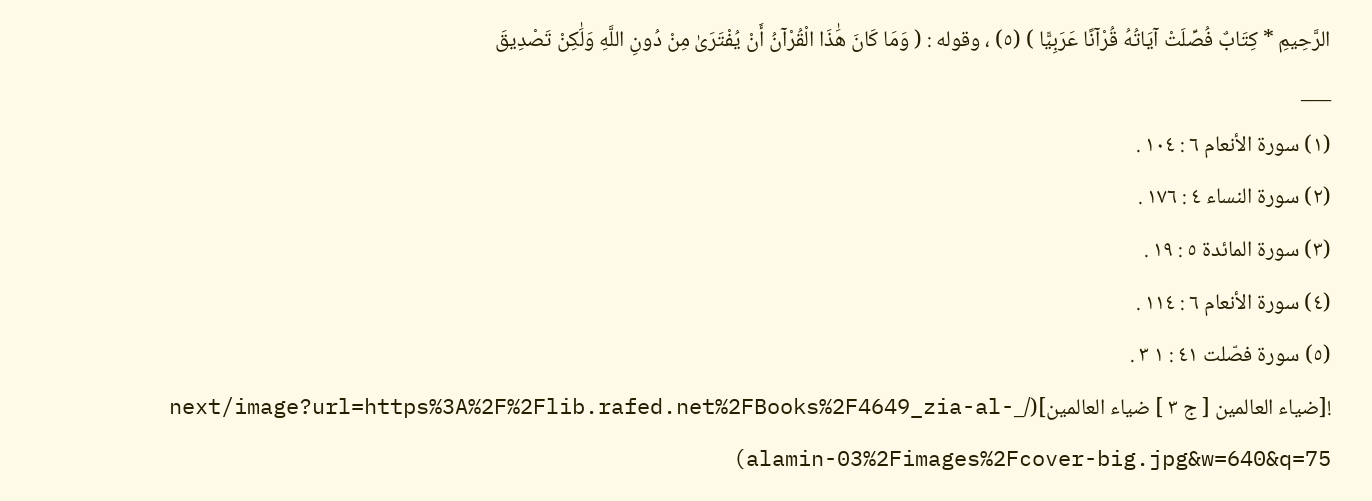الرَّحِيمِ * كِتَابٌ فُصِّلَتْ آيَاتُهُ قُرْآنًا عَرَبِيًّا ) (٥) ، وقوله : ( وَمَا كَانَ هَٰذَا الْقُرْآنُ أَنْ يُفْتَرَىٰ مِنْ دُونِ اللَّهِ وَلَٰكِنْ تَصْدِيقَ
___
(١) سورة الأنعام ٦ : ١٠٤ .
(٢) سورة النساء ٤ : ١٧٦ .
(٣) سورة المائدة ٥ : ١٩ .
(٤) سورة الأنعام ٦ : ١١٤ .
(٥) سورة فصّلت ٤١ : ١ ٣ .
![ضياء العالمين [ ج ٣ ] ضياء العالمين](/_next/image?url=https%3A%2F%2Flib.rafed.net%2FBooks%2F4649_zia-al-alamin-03%2Fimages%2Fcover-big.jpg&w=640&q=75)